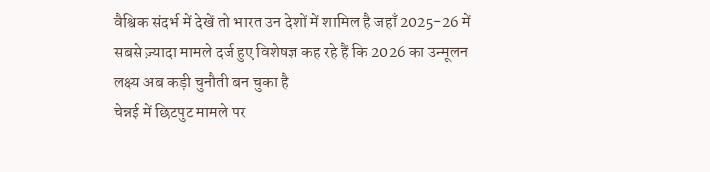वैश्विक संदर्भ में देखें तो भारत उन देशों में शामिल है जहाँ 2025-26 में सबसे ज़्यादा मामले दर्ज हुए विशेषज्ञ कह रहे हैं कि 2026 का उन्मूलन लक्ष्य अब कड़ी चुनौती बन चुका है
चेन्नई में छिटपुट मामले पर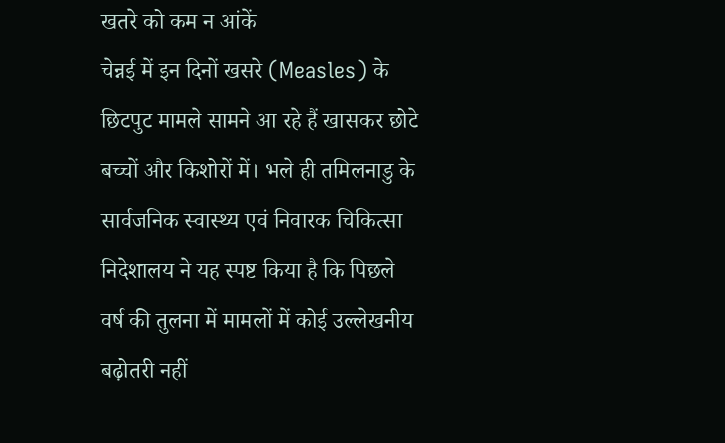खतरे को कम न आंकें
चेन्नई में इन दिनों खसरे (Measles) के छिटपुट मामले सामने आ रहे हैं खासकर छोटे बच्चों और किशोरों में। भले ही तमिलनाडु के सार्वजनिक स्वास्थ्य एवं निवारक चिकित्सा निदेशालय ने यह स्पष्ट किया है कि पिछले वर्ष की तुलना में मामलों में कोई उल्लेखनीय बढ़ोतरी नहीं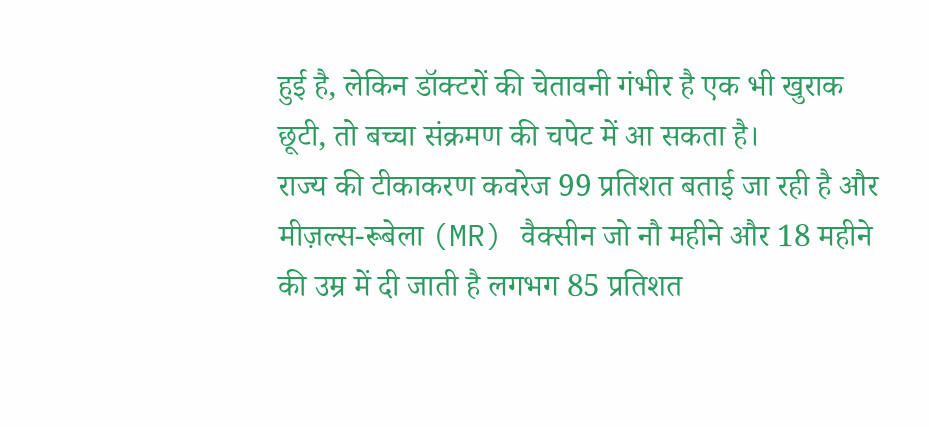हुई है, लेकिन डॉक्टरों की चेतावनी गंभीर है एक भी खुराक छूटी, तो बच्चा संक्रमण की चपेट में आ सकता है।
राज्य की टीकाकरण कवरेज 99 प्रतिशत बताई जा रही है और मीज़ल्स-रूबेला (MR) वैक्सीन जो नौ महीने और 18 महीने की उम्र में दी जाती है लगभग 85 प्रतिशत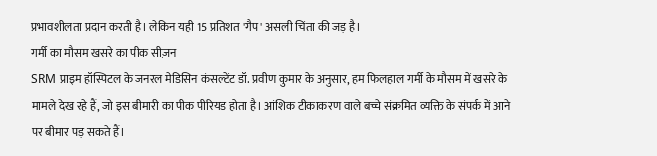प्रभावशीलता प्रदान करती है। लेकिन यही 15 प्रतिशत 'गैप' असली चिंता की जड़ है।
गर्मी का मौसम खसरे का पीक सीज़न
SRM प्राइम हॉस्पिटल के जनरल मेडिसिन कंसल्टेंट डॉ. प्रवीण कुमार के अनुसार, हम फिलहाल गर्मी के मौसम में खसरे के मामले देख रहे हैं, जो इस बीमारी का पीक पीरियड होता है। आंशिक टीकाकरण वाले बच्चे संक्रमित व्यक्ति के संपर्क में आने पर बीमार पड़ सकते हैं।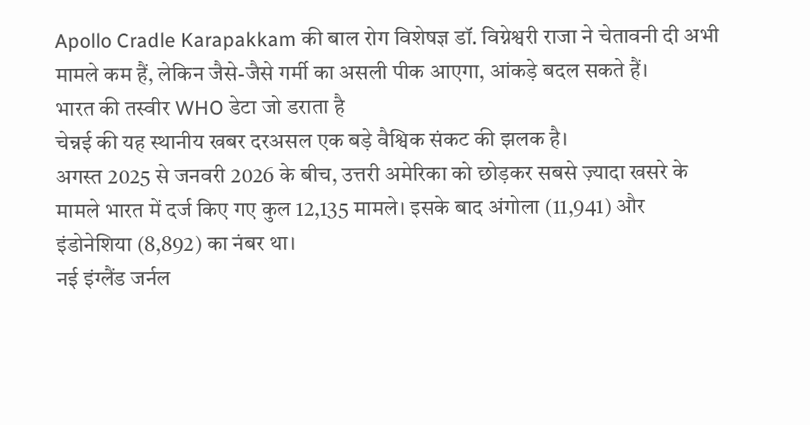Apollo Cradle Karapakkam की बाल रोग विशेषज्ञ डॉ. विग्नेश्वरी राजा ने चेतावनी दी अभी मामले कम हैं, लेकिन जैसे-जैसे गर्मी का असली पीक आएगा, आंकड़े बदल सकते हैं।
भारत की तस्वीर WHO डेटा जो डराता है
चेन्नई की यह स्थानीय खबर दरअसल एक बड़े वैश्विक संकट की झलक है।
अगस्त 2025 से जनवरी 2026 के बीच, उत्तरी अमेरिका को छोड़कर सबसे ज़्यादा खसरे के मामले भारत में दर्ज किए गए कुल 12,135 मामले। इसके बाद अंगोला (11,941) और इंडोनेशिया (8,892) का नंबर था।
नई इंग्लैंड जर्नल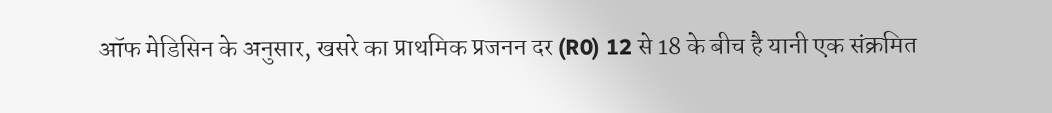ऑफ मेडिसिन के अनुसार, खसरे का प्राथमिक प्रजनन दर (R0) 12 से 18 के बीच है यानी एक संक्रमित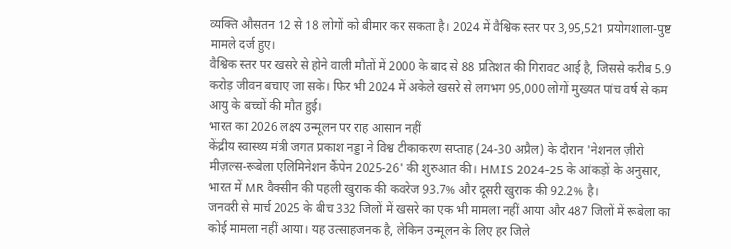व्यक्ति औसतन 12 से 18 लोगों को बीमार कर सकता है। 2024 में वैश्विक स्तर पर 3,95,521 प्रयोगशाला-पुष्ट मामले दर्ज हुए।
वैश्विक स्तर पर खसरे से होने वाली मौतों में 2000 के बाद से 88 प्रतिशत की गिरावट आई है, जिससे करीब 5.9 करोड़ जीवन बचाए जा सके। फिर भी 2024 में अकेले खसरे से लगभग 95,000 लोगों मुख्यत पांच वर्ष से कम आयु के बच्चों की मौत हुई।
भारत का 2026 लक्ष्य उन्मूलन पर राह आसान नहीं
केंद्रीय स्वास्थ्य मंत्री जगत प्रकाश नड्डा ने विश्व टीकाकरण सप्ताह (24-30 अप्रैल) के दौरान 'नेशनल ज़ीरो मीज़ल्स-रूबेला एलिमिनेशन कैंपेन 2025-26' की शुरुआत की। HMIS 2024-25 के आंकड़ों के अनुसार, भारत में MR वैक्सीन की पहली खुराक की कवरेज 93.7% और दूसरी खुराक की 92.2% है।
जनवरी से मार्च 2025 के बीच 332 जिलों में खसरे का एक भी मामला नहीं आया और 487 जिलों में रूबेला का कोई मामला नहीं आया। यह उत्साहजनक है, लेकिन उन्मूलन के लिए हर जिले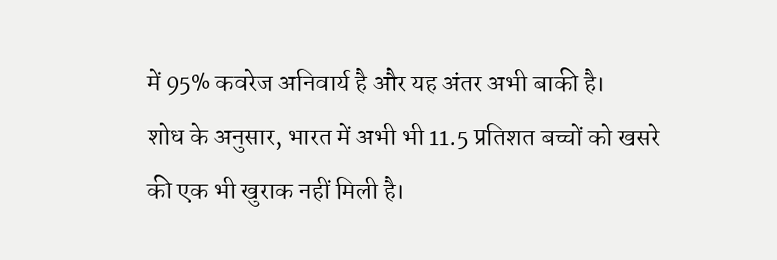में 95% कवरेज अनिवार्य है और यह अंतर अभी बाकी है।
शोध के अनुसार, भारत में अभी भी 11.5 प्रतिशत बच्चों को खसरे की एक भी खुराक नहीं मिली है।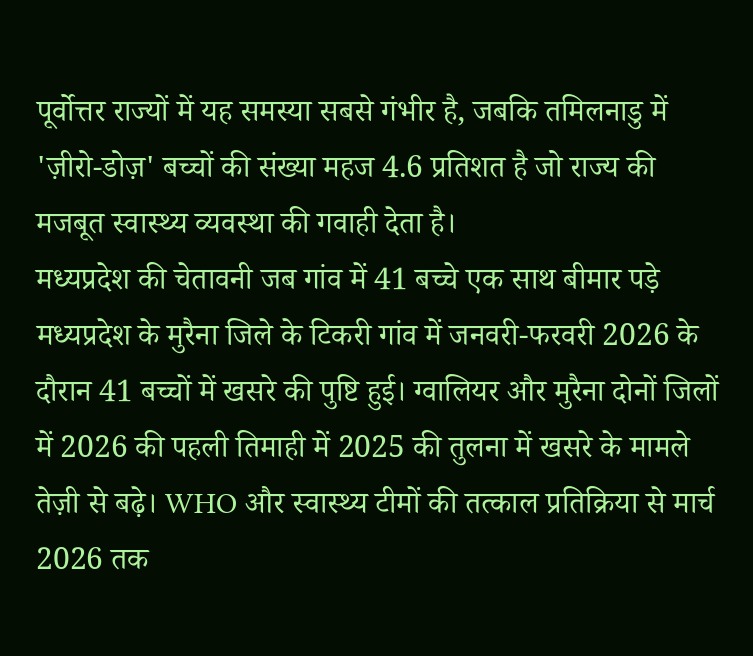पूर्वोत्तर राज्यों में यह समस्या सबसे गंभीर है, जबकि तमिलनाडु में 'ज़ीरो-डोज़' बच्चों की संख्या महज 4.6 प्रतिशत है जो राज्य की मजबूत स्वास्थ्य व्यवस्था की गवाही देता है।
मध्यप्रदेश की चेतावनी जब गांव में 41 बच्चे एक साथ बीमार पड़े
मध्यप्रदेश के मुरैना जिले के टिकरी गांव में जनवरी-फरवरी 2026 के दौरान 41 बच्चों में खसरे की पुष्टि हुई। ग्वालियर और मुरैना दोनों जिलों में 2026 की पहली तिमाही में 2025 की तुलना में खसरे के मामले तेज़ी से बढ़े। WHO और स्वास्थ्य टीमों की तत्काल प्रतिक्रिया से मार्च 2026 तक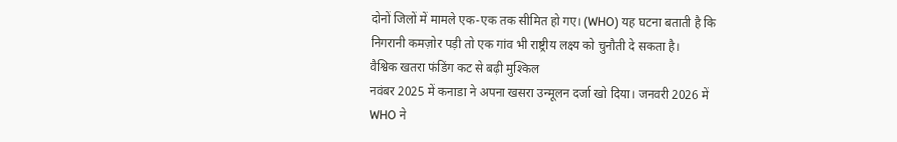दोनों जिलों में मामले एक-एक तक सीमित हो गए। (WHO) यह घटना बताती है कि निगरानी कमज़ोर पड़ी तो एक गांव भी राष्ट्रीय लक्ष्य को चुनौती दे सकता है।
वैश्विक खतरा फंडिंग कट से बढ़ी मुश्किल
नवंबर 2025 में कनाडा ने अपना खसरा उन्मूलन दर्जा खो दिया। जनवरी 2026 में WHO ने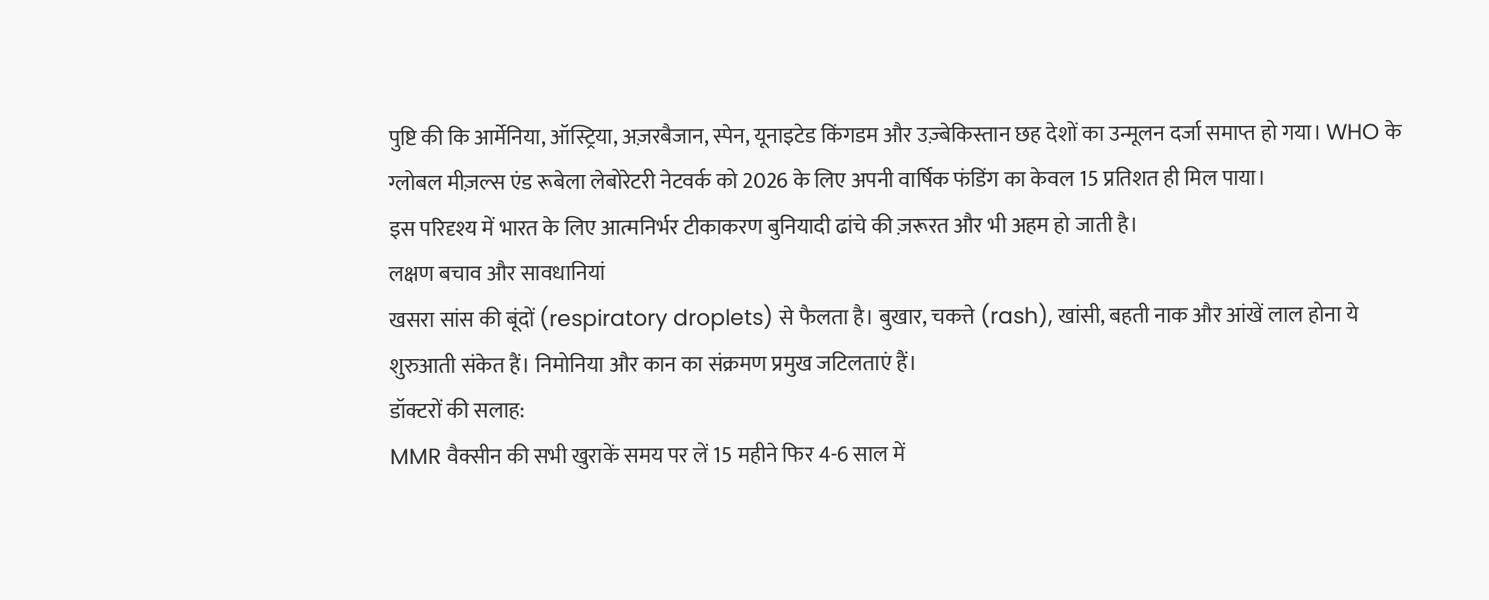पुष्टि की कि आर्मेनिया, ऑस्ट्रिया, अज़रबैजान, स्पेन, यूनाइटेड किंगडम और उज़्बेकिस्तान छह देशों का उन्मूलन दर्जा समाप्त हो गया। WHO के ग्लोबल मीज़ल्स एंड रूबेला लेबोरेटरी नेटवर्क को 2026 के लिए अपनी वार्षिक फंडिंग का केवल 15 प्रतिशत ही मिल पाया।
इस परिदृश्य में भारत के लिए आत्मनिर्भर टीकाकरण बुनियादी ढांचे की ज़रूरत और भी अहम हो जाती है।
लक्षण बचाव और सावधानियां
खसरा सांस की बूंदों (respiratory droplets) से फैलता है। बुखार, चकत्ते (rash), खांसी, बहती नाक और आंखें लाल होना ये शुरुआती संकेत हैं। निमोनिया और कान का संक्रमण प्रमुख जटिलताएं हैं।
डॉक्टरों की सलाह:
MMR वैक्सीन की सभी खुराकें समय पर लें 15 महीने फिर 4-6 साल में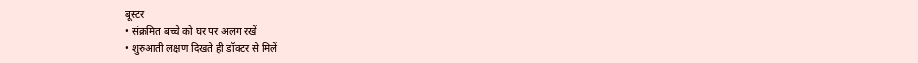बूस्टर
• संक्रमित बच्चे को घर पर अलग रखें
• शुरुआती लक्षण दिखते ही डॉक्टर से मिलें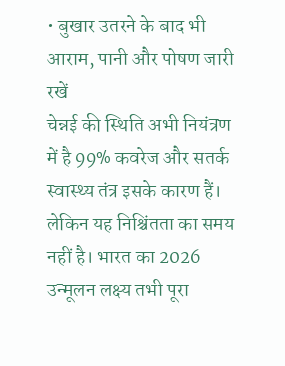• बुखार उतरने के बाद भी आराम, पानी और पोषण जारी रखें
चेन्नई की स्थिति अभी नियंत्रण में है 99% कवरेज और सतर्क स्वास्थ्य तंत्र इसके कारण हैं। लेकिन यह निश्चिंतता का समय नहीं है। भारत का 2026 उन्मूलन लक्ष्य तभी पूरा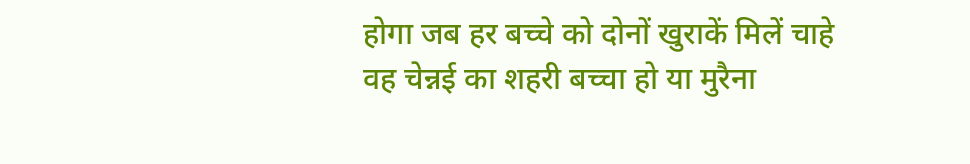होगा जब हर बच्चे को दोनों खुराकें मिलें चाहे वह चेन्नई का शहरी बच्चा हो या मुरैना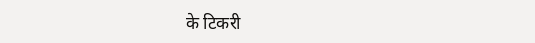के टिकरी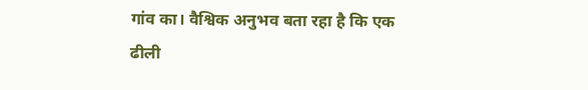गांव का। वैश्विक अनुभव बता रहा है कि एक ढीली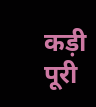कड़ी पूरी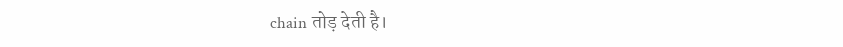chain तोड़ देती है।